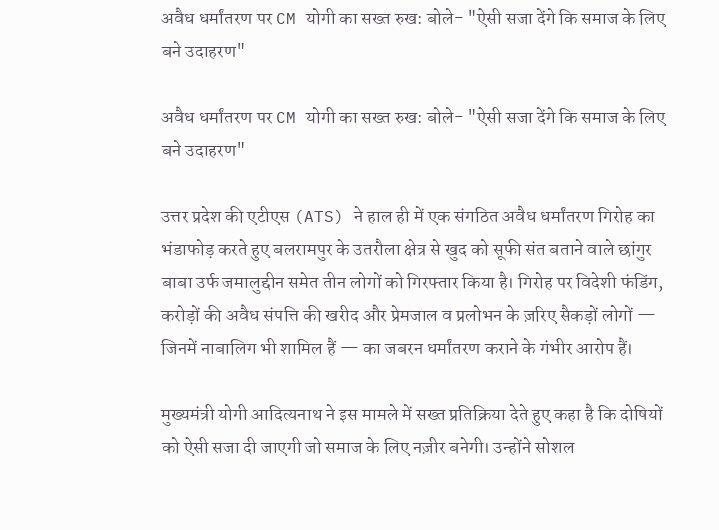अवैध धर्मांतरण पर CM योगी का सख्त रुख: बोले- "ऐसी सजा देंगे कि समाज के लिए बने उदाहरण"

अवैध धर्मांतरण पर CM योगी का सख्त रुख: बोले- "ऐसी सजा देंगे कि समाज के लिए बने उदाहरण"

उत्तर प्रदेश की एटीएस (ATS) ने हाल ही में एक संगठित अवैध धर्मांतरण गिरोह का भंडाफोड़ करते हुए बलरामपुर के उतरौला क्षेत्र से खुद को सूफी संत बताने वाले छांगुर बाबा उर्फ जमालुद्दीन समेत तीन लोगों को गिरफ्तार किया है। गिरोह पर विदेशी फंडिंग, करोड़ों की अवैध संपत्ति की खरीद और प्रेमजाल व प्रलोभन के ज़रिए सैकड़ों लोगों — जिनमें नाबालिग भी शामिल हैं — का जबरन धर्मांतरण कराने के गंभीर आरोप हैं।

मुख्यमंत्री योगी आदित्यनाथ ने इस मामले में सख्त प्रतिक्रिया देते हुए कहा है कि दोषियों को ऐसी सजा दी जाएगी जो समाज के लिए नज़ीर बनेगी। उन्होंने सोशल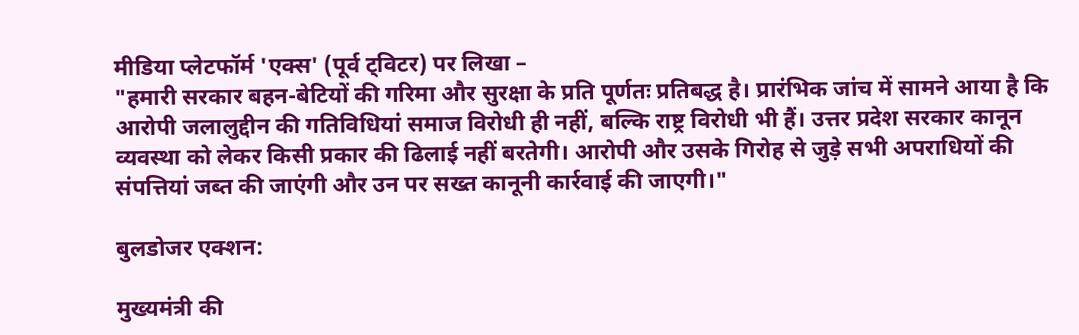मीडिया प्लेटफॉर्म 'एक्स' (पूर्व ट्विटर) पर लिखा –
"हमारी सरकार बहन-बेटियों की गरिमा और सुरक्षा के प्रति पूर्णतः प्रतिबद्ध है। प्रारंभिक जांच में सामने आया है कि आरोपी जलालुद्दीन की गतिविधियां समाज विरोधी ही नहीं, बल्कि राष्ट्र विरोधी भी हैं। उत्तर प्रदेश सरकार कानून व्यवस्था को लेकर किसी प्रकार की ढिलाई नहीं बरतेगी। आरोपी और उसके गिरोह से जुड़े सभी अपराधियों की संपत्तियां जब्त की जाएंगी और उन पर सख्त कानूनी कार्रवाई की जाएगी।"

बुलडोजर एक्शन:

मुख्यमंत्री की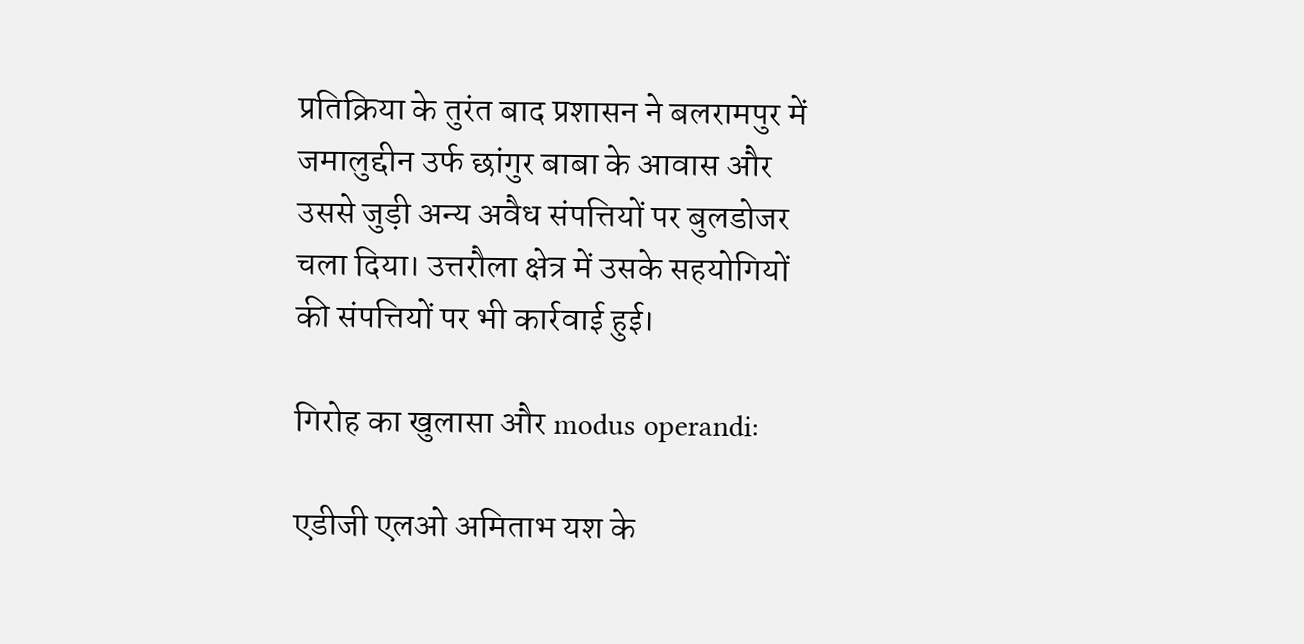प्रतिक्रिया के तुरंत बाद प्रशासन ने बलरामपुर में जमालुद्दीन उर्फ छांगुर बाबा के आवास और उससे जुड़ी अन्य अवैध संपत्तियों पर बुलडोजर चला दिया। उत्तरौला क्षेत्र में उसके सहयोगियों की संपत्तियों पर भी कार्रवाई हुई।

गिरोह का खुलासा और modus operandi:

एडीजी एलओ अमिताभ यश के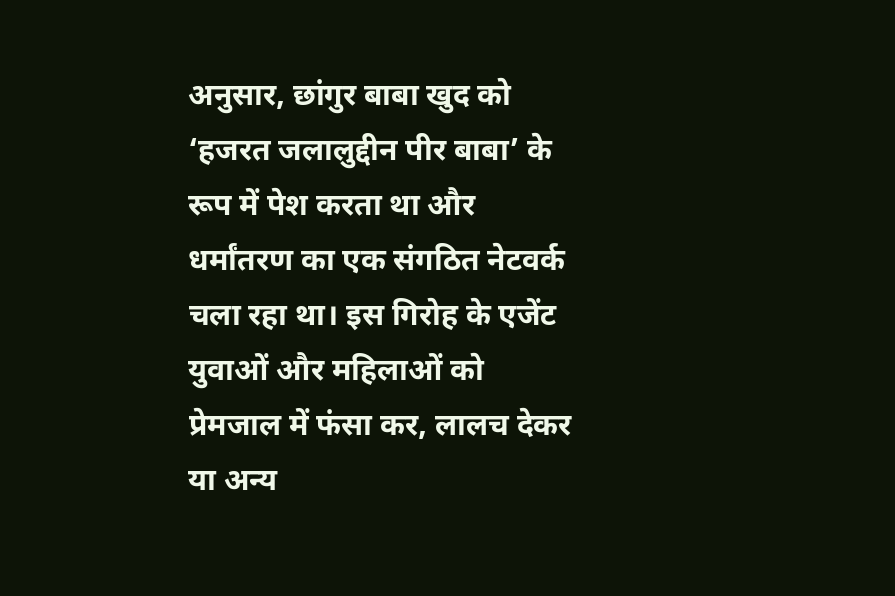अनुसार, छांगुर बाबा खुद को ‘हजरत जलालुद्दीन पीर बाबा’ के रूप में पेश करता था और धर्मांतरण का एक संगठित नेटवर्क चला रहा था। इस गिरोह के एजेंट युवाओं और महिलाओं को प्रेमजाल में फंसा कर, लालच देकर या अन्य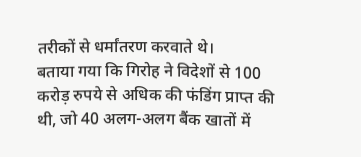तरीकों से धर्मांतरण करवाते थे।
बताया गया कि गिरोह ने विदेशों से 100 करोड़ रुपये से अधिक की फंडिंग प्राप्त की थी, जो 40 अलग-अलग बैंक खातों में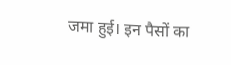जमा हुई। इन पैसों का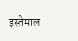इस्तेमाल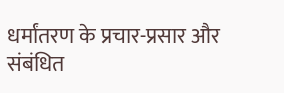धर्मांतरण के प्रचार-प्रसार और संबंधित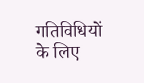गतिविधियों के लिए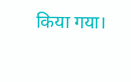किया गया।